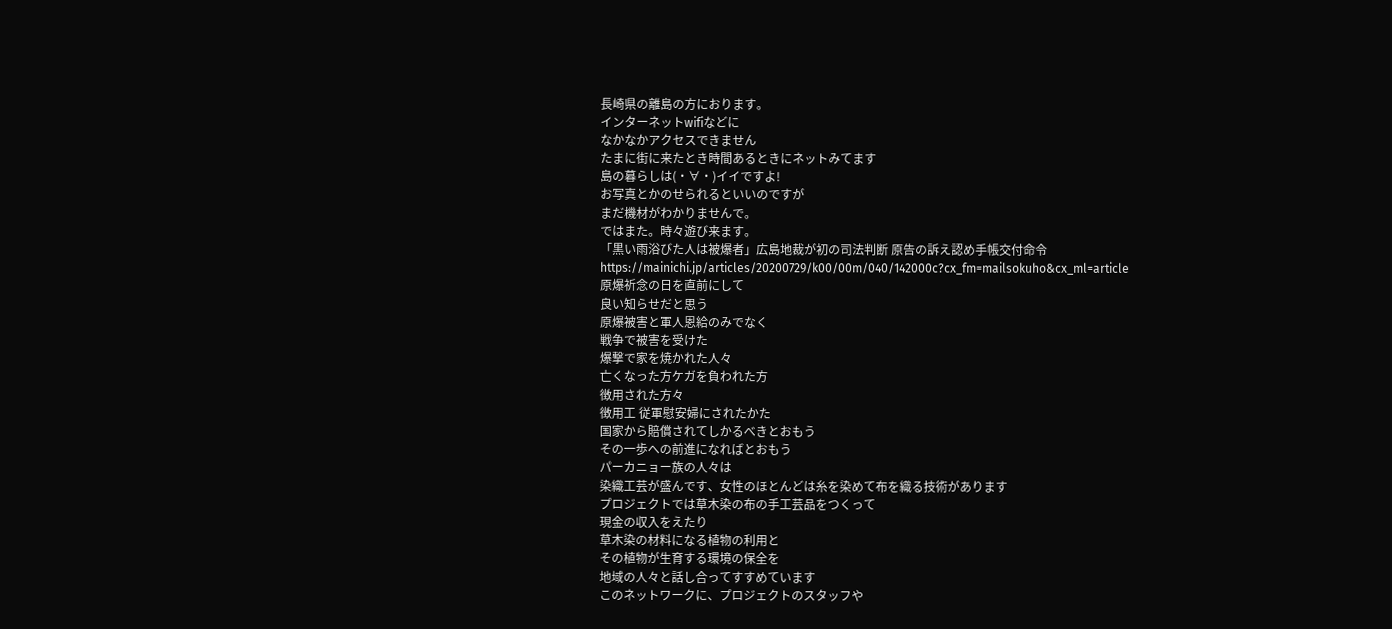長崎県の離島の方におります。
インターネットwifiなどに
なかなかアクセスできません
たまに街に来たとき時間あるときにネットみてます
島の暮らしは(・∀・)イイですよ!
お写真とかのせられるといいのですが
まだ機材がわかりませんで。
ではまた。時々遊び来ます。
「黒い雨浴びた人は被爆者」広島地裁が初の司法判断 原告の訴え認め手帳交付命令
https://mainichi.jp/articles/20200729/k00/00m/040/142000c?cx_fm=mailsokuho&cx_ml=article
原爆祈念の日を直前にして
良い知らせだと思う
原爆被害と軍人恩給のみでなく
戦争で被害を受けた
爆撃で家を焼かれた人々
亡くなった方ケガを負われた方
徴用された方々
徴用工 従軍慰安婦にされたかた
国家から賠償されてしかるべきとおもう
その一歩への前進になればとおもう
パーカニョー族の人々は
染織工芸が盛んです、女性のほとんどは糸を染めて布を織る技術があります
プロジェクトでは草木染の布の手工芸品をつくって
現金の収入をえたり
草木染の材料になる植物の利用と
その植物が生育する環境の保全を
地域の人々と話し合ってすすめています
このネットワークに、プロジェクトのスタッフや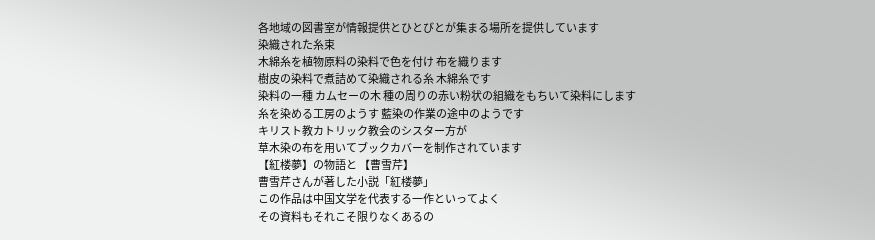各地域の図書室が情報提供とひとびとが集まる場所を提供しています
染織された糸束
木綿糸を植物原料の染料で色を付け 布を織ります
樹皮の染料で煮詰めて染織される糸 木綿糸です
染料の一種 カムセーの木 種の周りの赤い粉状の組織をもちいて染料にします
糸を染める工房のようす 藍染の作業の途中のようです
キリスト教カトリック教会のシスター方が
草木染の布を用いてブックカバーを制作されています
【紅楼夢】の物語と 【曹雪芹】
曹雪芹さんが著した小説「紅楼夢」
この作品は中国文学を代表する一作といってよく
その資料もそれこそ限りなくあるの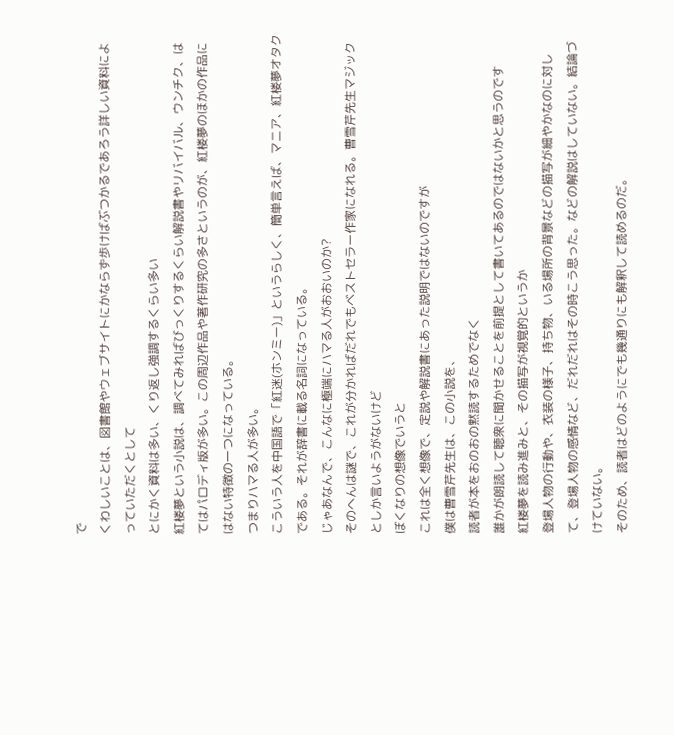で
くわしいことは、図書館やウェブサイトにかならず歩けばぶつかるであろう詳しい資料によっていただくとして
とにかく資料は多い、くり返し強調するくらい多い
紅楼夢という小説は、調べてみればびっくりするくらい解説書やリバイバル、ウンチク、はてはパロディ版が多い。この周辺作品や著作研究の多さというのが、紅楼夢のほかの作品にはない特徴の一つになっている。
つまりハマる人が多い。
こういう人を中国語で「紅迷(ホンミー)」というらしく、簡単言えば、マニア、紅楼夢オタクである。それが辞書に載る名詞になっている。
じゃあなんで、こんなに極端にハマる人がおおいのか?
そのへんは謎で、これが分かればだれでもベストセラー作家になれる。曹雪芹先生マジックとしか言いようがないけど
ぼくなりの想像でいうと
これは全く想像で、定説や解説書にあった説明ではないのですが
僕は曹雪芹先生は、この小説を、
読者が本をおのおの黙読するためでなく
誰かが朗読して聴衆に聞かせることを前提として書いてあるのではないかと思うのです
紅楼夢を読み進みと、その描写が視覚的というか
登場人物の行動や、衣装の様子、持ち物、いる場所の背景などの描写が細やかなのに対して、登場人物の感情など、だれだれはその時こう思った。などの解説はしていない。結論づけていない。
そのため、読者はどのようにでも幾通りにも解釈して読めるのだ。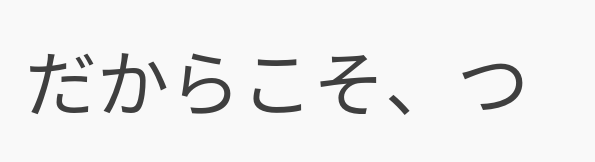だからこそ、つ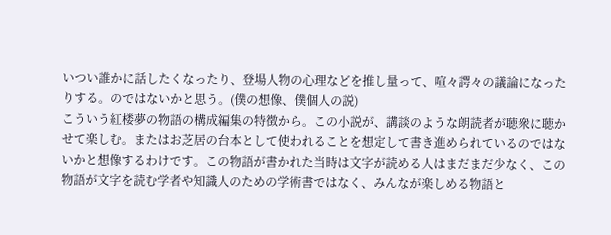いつい誰かに話したくなったり、登場人物の心理などを推し量って、喧々諤々の議論になったりする。のではないかと思う。(僕の想像、僕個人の説)
こういう紅楼夢の物語の構成編集の特徴から。この小説が、講談のような朗読者が聴衆に聴かせて楽しむ。またはお芝居の台本として使われることを想定して書き進められているのではないかと想像するわけです。この物語が書かれた当時は文字が読める人はまだまだ少なく、この物語が文字を読む学者や知識人のための学術書ではなく、みんなが楽しめる物語と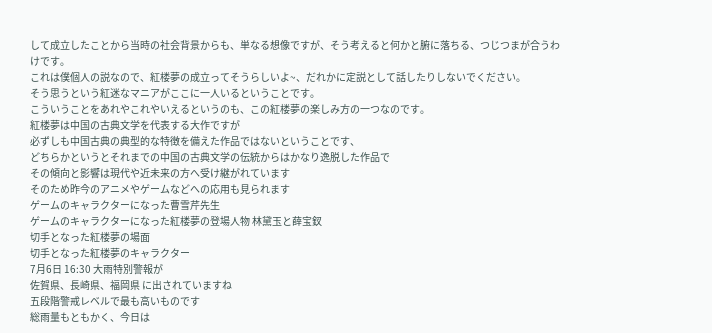して成立したことから当時の社会背景からも、単なる想像ですが、そう考えると何かと腑に落ちる、つじつまが合うわけです。
これは僕個人の説なので、紅楼夢の成立ってそうらしいよ~、だれかに定説として話したりしないでください。
そう思うという紅迷なマニアがここに一人いるということです。
こういうことをあれやこれやいえるというのも、この紅楼夢の楽しみ方の一つなのです。
紅楼夢は中国の古典文学を代表する大作ですが
必ずしも中国古典の典型的な特徴を備えた作品ではないということです、
どちらかというとそれまでの中国の古典文学の伝統からはかなり逸脱した作品で
その傾向と影響は現代や近未来の方へ受け継がれています
そのため昨今のアニメやゲームなどへの応用も見られます
ゲームのキャラクターになった曹雪芹先生
ゲームのキャラクターになった紅楼夢の登場人物 林黛玉と薛宝釵
切手となった紅楼夢の場面
切手となった紅楼夢のキャラクター
7月6日 16:30 大雨特別警報が
佐賀県、長崎県、福岡県 に出されていますね
五段階警戒レベルで最も高いものです
総雨量もともかく、今日は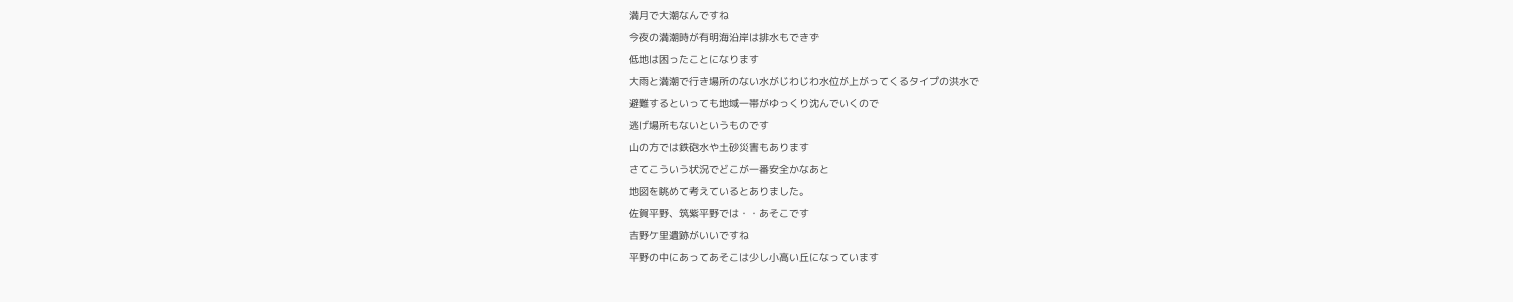満月で大潮なんですね
今夜の満潮時が有明海沿岸は排水もできず
低地は困ったことになります
大雨と満潮で行き場所のない水がじわじわ水位が上がってくるタイプの洪水で
避難するといっても地域一帯がゆっくり沈んでいくので
逃げ場所もないというものです
山の方では鉄砲水や土砂災害もあります
さてこういう状況でどこが一番安全かなあと
地図を眺めて考えているとありました。
佐賀平野、筑紫平野では・・あそこです
吉野ケ里遺跡がいいですね
平野の中にあってあそこは少し小高い丘になっています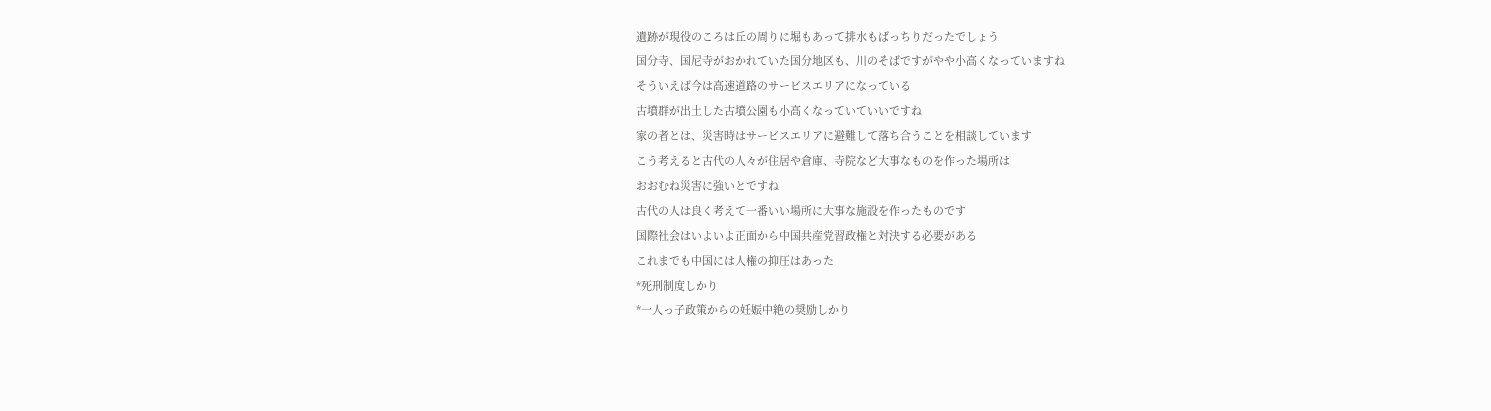遺跡が現役のころは丘の周りに堀もあって排水もばっちりだったでしょう
国分寺、国尼寺がおかれていた国分地区も、川のそばですがやや小高くなっていますね
そういえば今は高速道路のサービスエリアになっている
古墳群が出土した古墳公園も小高くなっていていいですね
家の者とは、災害時はサービスエリアに避難して落ち合うことを相談しています
こう考えると古代の人々が住居や倉庫、寺院など大事なものを作った場所は
おおむね災害に強いとですね
古代の人は良く考えて一番いい場所に大事な施設を作ったものです
国際社会はいよいよ正面から中国共産党習政権と対決する必要がある
これまでも中国には人権の抑圧はあった
*死刑制度しかり
*一人っ子政策からの妊娠中絶の奨励しかり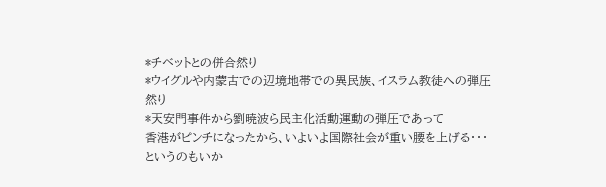*チベットとの併合然り
*ウイグルや内蒙古での辺境地帯での異民族、イスラム教徒への弾圧然り
*天安門事件から劉暁波ら民主化活動運動の弾圧であって
香港がピンチになったから、いよいよ国際社会が重い腰を上げる・・・
というのもいか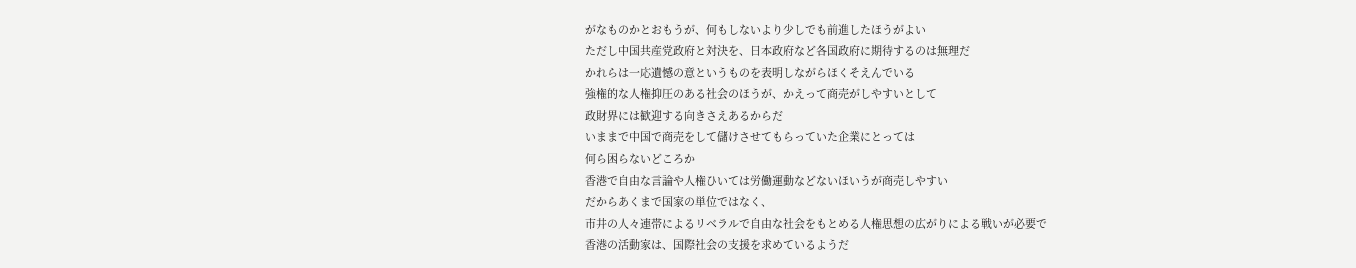がなものかとおもうが、何もしないより少しでも前進したほうがよい
ただし中国共産党政府と対決を、日本政府など各国政府に期待するのは無理だ
かれらは一応遺憾の意というものを表明しながらほくそえんでいる
強権的な人権抑圧のある社会のほうが、かえって商売がしやすいとして
政財界には歓迎する向きさえあるからだ
いままで中国で商売をして儲けさせてもらっていた企業にとっては
何ら困らないどころか
香港で自由な言論や人権ひいては労働運動などないほいうが商売しやすい
だからあくまで国家の単位ではなく、
市井の人々連帯によるリベラルで自由な社会をもとめる人権思想の広がりによる戦いが必要で
香港の活動家は、国際社会の支援を求めているようだ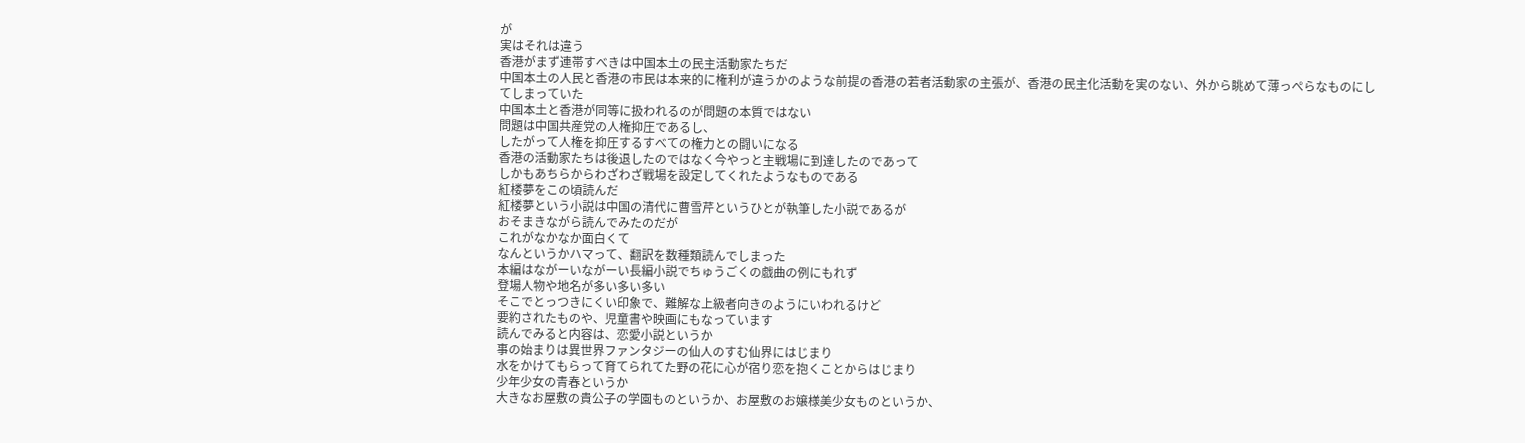が
実はそれは違う
香港がまず連帯すべきは中国本土の民主活動家たちだ
中国本土の人民と香港の市民は本来的に権利が違うかのような前提の香港の若者活動家の主張が、香港の民主化活動を実のない、外から眺めて薄っぺらなものにしてしまっていた
中国本土と香港が同等に扱われるのが問題の本質ではない
問題は中国共産党の人権抑圧であるし、
したがって人権を抑圧するすべての権力との闘いになる
香港の活動家たちは後退したのではなく今やっと主戦場に到達したのであって
しかもあちらからわざわざ戦場を設定してくれたようなものである
紅楼夢をこの頃読んだ
紅楼夢という小説は中国の清代に曹雪芹というひとが執筆した小説であるが
おそまきながら読んでみたのだが
これがなかなか面白くて
なんというかハマって、翻訳を数種類読んでしまった
本編はながーいながーい長編小説でちゅうごくの戯曲の例にもれず
登場人物や地名が多い多い多い
そこでとっつきにくい印象で、難解な上級者向きのようにいわれるけど
要約されたものや、児童書や映画にもなっています
読んでみると内容は、恋愛小説というか
事の始まりは異世界ファンタジーの仙人のすむ仙界にはじまり
水をかけてもらって育てられてた野の花に心が宿り恋を抱くことからはじまり
少年少女の青春というか
大きなお屋敷の貴公子の学園ものというか、お屋敷のお嬢様美少女ものというか、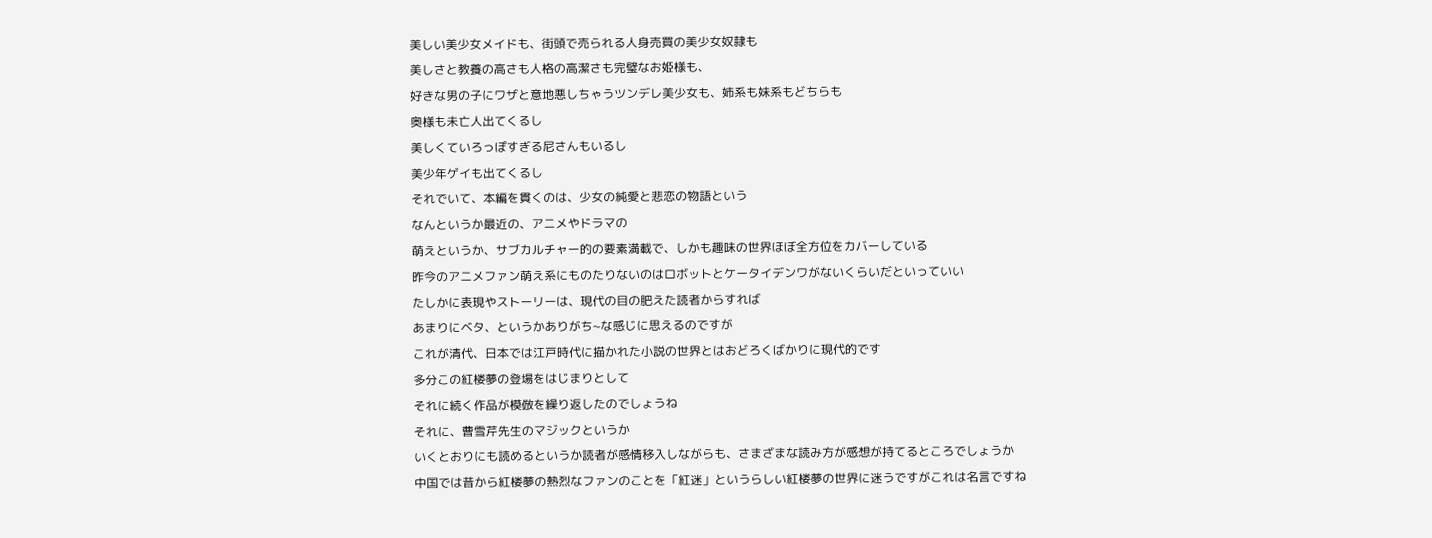美しい美少女メイドも、街頭で売られる人身売買の美少女奴隷も
美しさと教養の高さも人格の高潔さも完璧なお姫様も、
好きな男の子にワザと意地悪しちゃうツンデレ美少女も、姉系も妹系もどちらも
奥様も未亡人出てくるし
美しくていろっぽすぎる尼さんもいるし
美少年ゲイも出てくるし
それでいて、本編を貫くのは、少女の純愛と悲恋の物語という
なんというか最近の、アニメやドラマの
萌えというか、サブカルチャー的の要素満載で、しかも趣味の世界ほぼ全方位をカバーしている
昨今のアニメファン萌え系にものたりないのはロボットとケータイデンワがないくらいだといっていい
たしかに表現やストーリーは、現代の目の肥えた読者からすれば
あまりにベタ、というかありがち~な感じに思えるのですが
これが清代、日本では江戸時代に描かれた小説の世界とはおどろくばかりに現代的です
多分この紅楼夢の登場をはじまりとして
それに続く作品が模倣を繰り返したのでしょうね
それに、曹雪芹先生のマジックというか
いくとおりにも読めるというか読者が感情移入しながらも、さまざまな読み方が感想が持てるところでしょうか
中国では昔から紅楼夢の熱烈なファンのことを「紅迷」というらしい紅楼夢の世界に迷うですがこれは名言ですね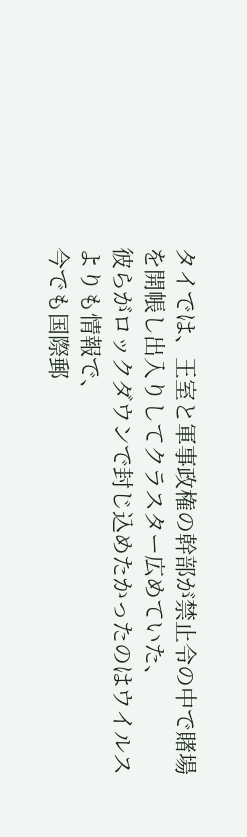タイでは、王室と軍事政権の幹部が禁止令の中で賭場を開帳し出入りしてクラスター広めていた、
彼らがロックダウンで封じ込めたかったのはウイルスよりも情報で、
今でも国際郵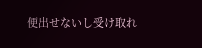便出せないし受け取れ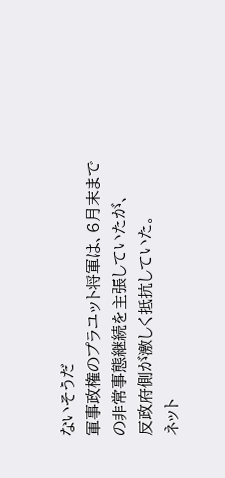ないそうだ
軍事政権のプラユット将軍は、6月末までの非常事態継続を主張していたが、
反政府側が激しく抵抗していた。
ネット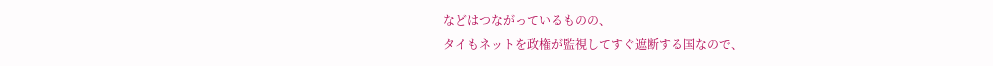などはつながっているものの、
タイもネットを政権が監視してすぐ遮断する国なので、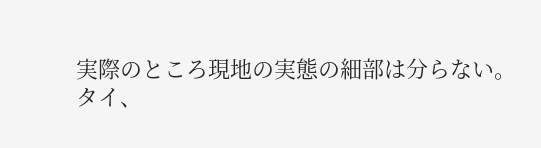実際のところ現地の実態の細部は分らない。
タイ、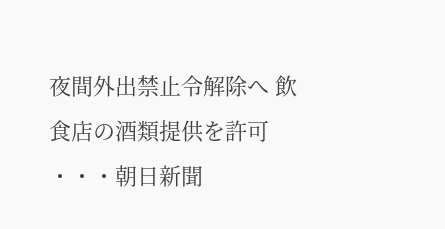夜間外出禁止令解除へ 飲食店の酒類提供を許可 ・・・朝日新聞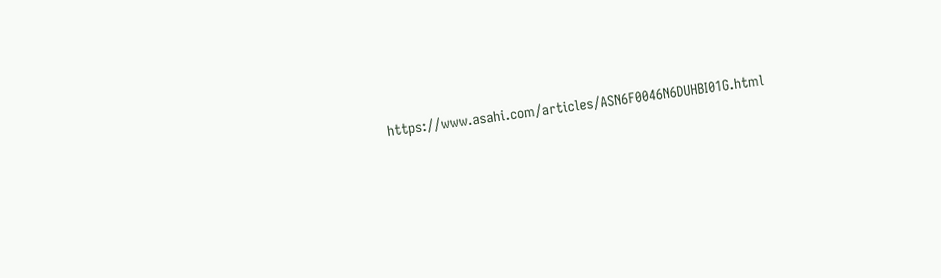https://www.asahi.com/articles/ASN6F0046N6DUHBI01G.html